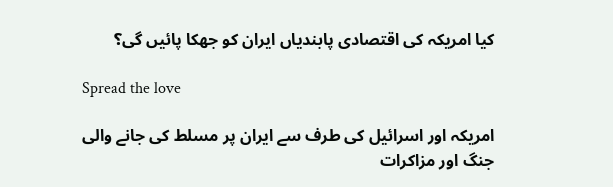کیا امریکہ کی اقتصادی پابندیاں ایران کو جھکا پائیں گی؟

Spread the love

امریکہ اور اسرائیل کی طرف سے ایران پر مسلط کی جانے والی جنگ اور مزاکرات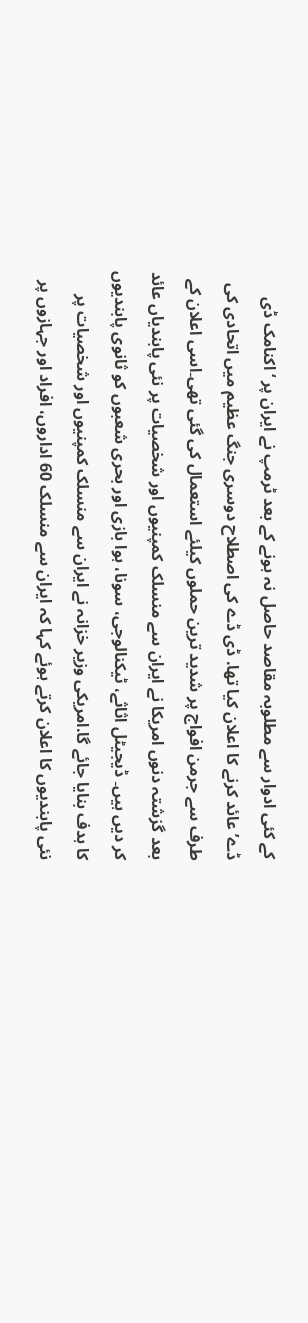کے کئی ادوار سے مطلوبہ مقاصد حاصل نہ ہونے کے بعد ٹرمپ نے ایران پر ‘اکنامک ڈی ڈے’ عائد کرنے کا اعلان کیا تھا. ڈی ڈے کی اصطلاح دوسری جنگ عظیم میں اتحادی کی طرف سے جرمن افواج پر شدید ترین حملوں کیلئے استعمال کی گئی تھی۔اسی اعلان کے بعد گزشتہ دنوں امریکا نے ایران سے منسلک کمپنیوں اور شخصیات پر نئی پابندیاں عائد کر دیں ہیں۔ ڈیجیٹل اثاثے، ٹیکنالوجی، سونا، ہوا بازی اور بحری شعبوں کو ثانوی پابندیوں کا ہدف بنایا جائے گا.امریکی وزیر خزانہ نے ایران سے منسلک کمپنیوں اور شخصیات پر نئی پابندیوں کا اعلان کرتے ہوئے کہا کہ ایران سے منسلک 60 اداروں، افراد اور جہازوں پر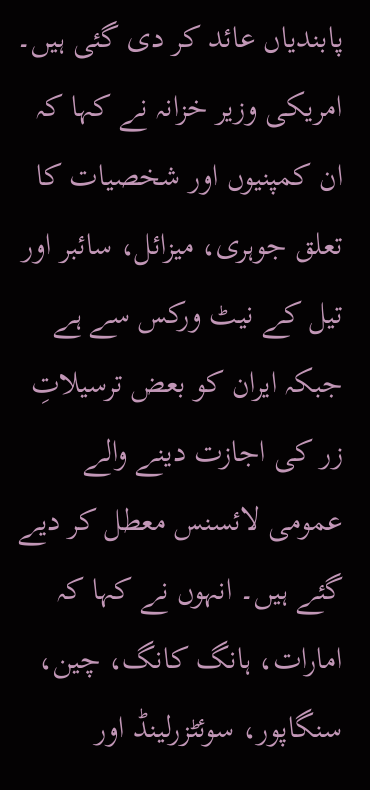پابندیاں عائد کر دی گئی ہیں۔ امریکی وزیر خزانہ نے کہا کہ ان کمپنیوں اور شخصیات کا تعلق جوہری، میزائل، سائبر اور تیل کے نیٹ ورکس سے ہے جبکہ ایران کو بعض ترسیلاتِ زر کی اجازت دینے والے عمومی لائسنس معطل کر دیے گئے ہیں۔ انہوں نے کہا کہ امارات، ہانگ کانگ، چین، سنگاپور، سوئٹزرلینڈ اور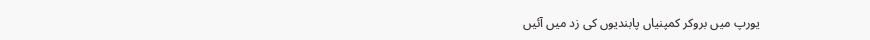یورپ میں بروکر کمپنیاں پابندیوں کی زد میں آئیں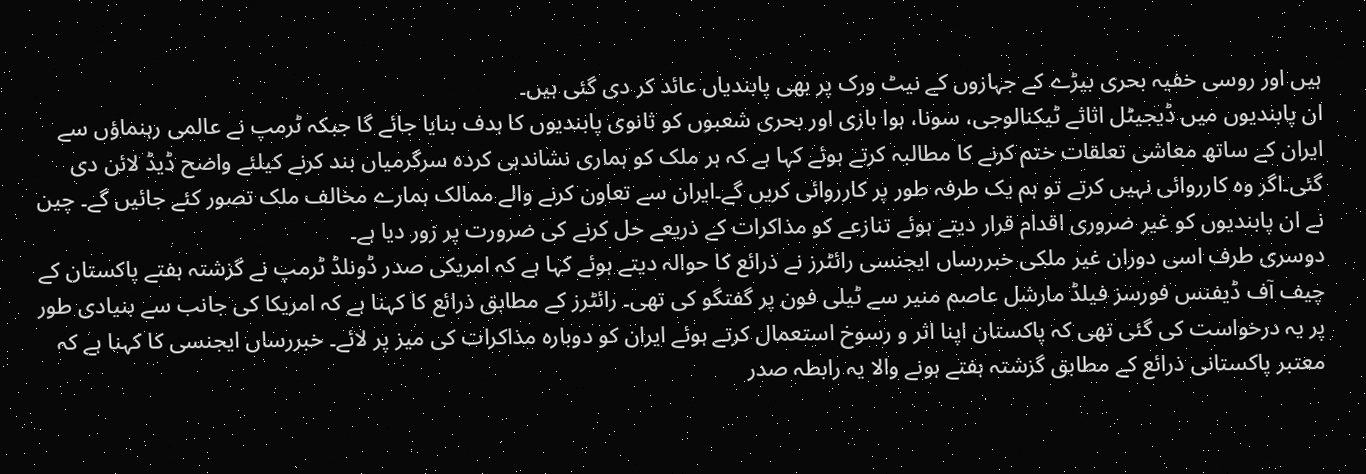ہیں اور روسی خفیہ بحری بیڑے کے جہازوں کے نیٹ ورک پر بھی پابندیاں عائد کر دی گئی ہیں۔
ان پابندیوں میں ڈیجیٹل اثاثے ٹیکنالوجی، سونا، ہوا بازی اور بحری شعبوں کو ثانوی پابندیوں کا ہدف بنایا جائے گا جبکہ ٹرمپ نے عالمی رہنماؤں سے ایران کے ساتھ معاشی تعلقات ختم کرنے کا مطالبہ کرتے ہوئے کہا ہے کہ ہر ملک کو ہماری نشاندہی کردہ سرگرمیاں بند کرنے کیلئے واضح ڈیڈ لائن دی گئی۔اگر وہ کارروائی نہیں کرتے تو ہم یک طرفہ طور پر کارروائی کریں گے۔ایران سے تعاون کرنے والے ممالک ہمارے مخالف ملک تصور کئے جائیں گے۔ چین نے ان پابندیوں کو غیر ضروری اقدام قرار دیتے ہوئے تنازعے کو مذاکرات کے ذریعے حل کرنے کی ضرورت پر زور دیا ہے۔
دوسری طرف اسی دوران غیر ملکی خبررساں ایجنسی رائٹرز نے ذرائع کا حوالہ دیتے ہوئے کہا ہے کہ امریکی صدر ڈونلڈ ٹرمپ نے گزشتہ ہفتے پاکستان کے چیف آف ڈیفنس فورسز فیلڈ مارشل عاصم منیر سے ٹیلی فون پر گفتگو کی تھی۔ رائٹرز کے مطابق ذرائع کا کہنا ہے کہ امریکا کی جانب سے بنیادی طور پر یہ درخواست کی گئی تھی کہ پاکستان اپنا اثر و رسوخ استعمال کرتے ہوئے ایران کو دوبارہ مذاکرات کی میز پر لائے۔ خبررساں ایجنسی کا کہنا ہے کہ معتبر پاکستانی ذرائع کے مطابق گزشتہ ہفتے ہونے والا یہ رابطہ صدر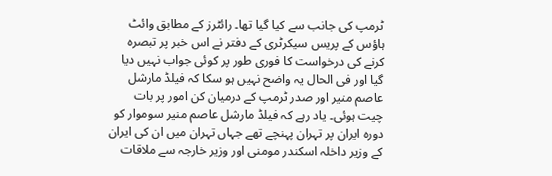ٹرمپ کی جانب سے کیا گیا تھا۔ رائٹرز کے مطابق وائٹ ہاؤس کے پریس سیکرٹری کے دفتر نے اس خبر پر تبصرہ کرنے کی درخواست کا فوری طور پر کوئی جواب نہیں دیا گیا اور فی الحال یہ واضح نہیں ہو سکا کہ فیلڈ مارشل عاصم منیر اور صدر ٹرمپ کے درمیان کن امور پر بات چیت ہوئی۔ یاد رہے کہ فیلڈ مارشل عاصم منیر سوموار کو دورہ ایران پر تہران پہنچے تھے جہاں تہران میں ان کی ایران کے وزیر داخلہ اسکندر مومنی اور وزیر خارجہ سے ملاقات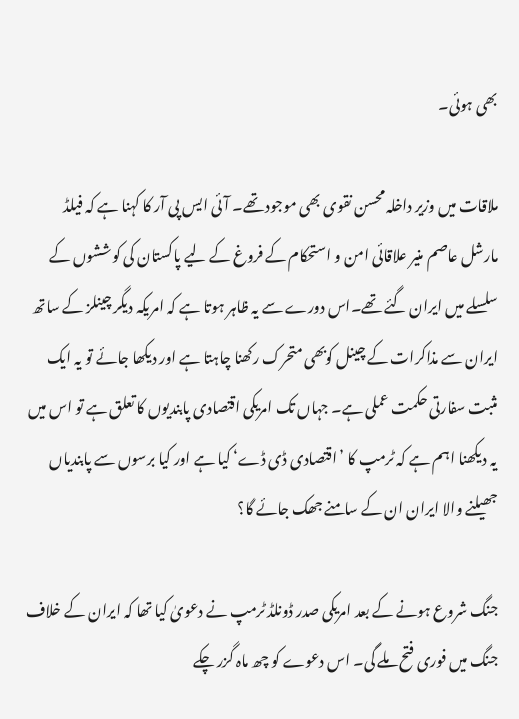بھی ہوئی۔

ملاقات میں وزیر داخلہ محسن نقوی بھی موجود تھے۔ آئی ایس پی آر کا کہنا ہے کہ فیلڈ مارشل عاصم منیر علاقائی امن و استحکام کے فروغ کے لیے پاکستان کی کوششوں کے سلسلے میں ایران گئے تھے۔اس دورے سے یہ ظاہر ہوتا ہے کہ امریکہ دیگر چینلز کے ساتھ ایران سے مذاکرات کے چینل کوبھی متحرک رکھنا چاہتا ہے اور دیکھا جائے تو یہ ایک مثبت سفارتی حکمت عملی ہے۔ جہاں تک امریکی اقتصادی پابندیوں کا تعلق ہے تو اس میں یہ دیکھنا اہم ہے کہ ٹرمپ کا ’اقتصادی ڈی ڈے‘ کیا ہے اور کیا برسوں سے پابندیاں جھیلنے والا ایران ان کے سامنے جھک جائے گا؟

جنگ شروع ہونے کے بعد امریکی صدر ڈونلڈ ٹرمپ نے دعویٰ کیا تھا کہ ایران کے خلاف جنگ میں فوری فتح ملے گی۔ اس دعوے کو چھ ماہ گزر چکے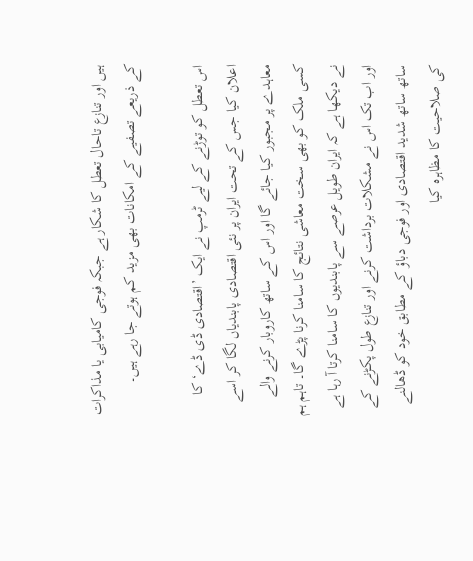ہیں اور تنازع تاحال تعطل کا شکار ہے جبکہ فوجی کامیابی یا مذاکرات کے ذریعے تصفیے کے امکانات بھی مزید کم ہوتے جا رہے ہیں۔

اس تعطل کو توڑنے کے لیے ٹرمپ نے ایک ’اقتصادی ڈی ڈے‘ کا اعلان کیا جس کے تحت ایران پر نئی اقتصادی پابندیاں لگا کر اسے معاہدے پر مجبور کیا جائے گا اور اس کے ساتھ کاروبار کرنے والے کسی ملک کو بھی سخت معاشی نتائج کا سامنا کرنا پڑے گا۔ تاہم ہم نے دیکھا ہے کہ ایران طویل عرصے سے پابندیوں کا سامنا کرتا آ رہا ہے اور اب تک اس نے مشکلات برداشت کرنے اور تنازع طول پکڑنے کے ساتھ ساتھ شدید اقتصادی اور فوجی دباؤ کے مطابق خود کو ڈھالنے کی صلاحیت کا مظاہرہ کیا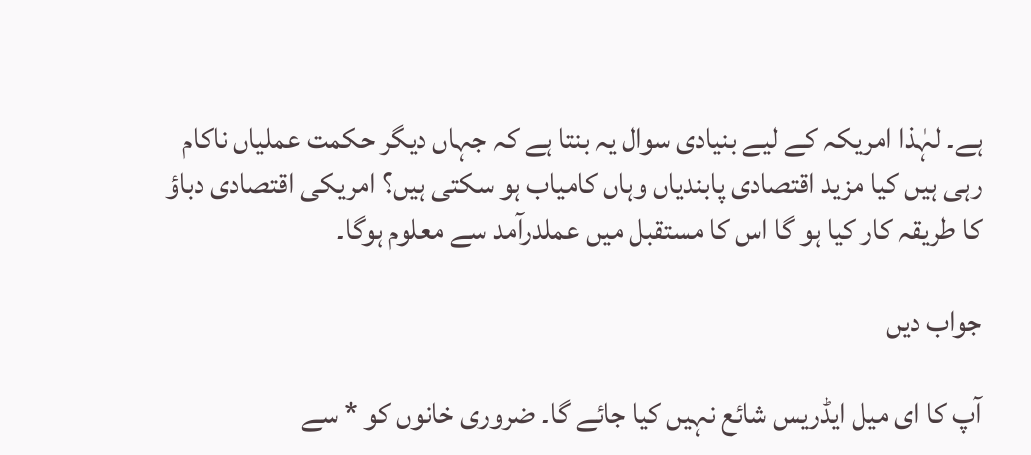ہے۔ لہٰذا امریکہ کے لیے بنیادی سوال یہ بنتا ہے کہ جہاں دیگر حکمت عملیاں ناکام رہی ہیں کیا مزید اقتصادی پابندیاں وہاں کامیاب ہو سکتی ہیں؟ امریکی اقتصادی دباؤ کا طریقہ کار کیا ہو گا اس کا مستقبل میں عملدرآمد سے معلوم ہوگا۔

جواب دیں

آپ کا ای میل ایڈریس شائع نہیں کیا جائے گا۔ ضروری خانوں کو * سے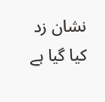نشان زد کیا گیا ہے